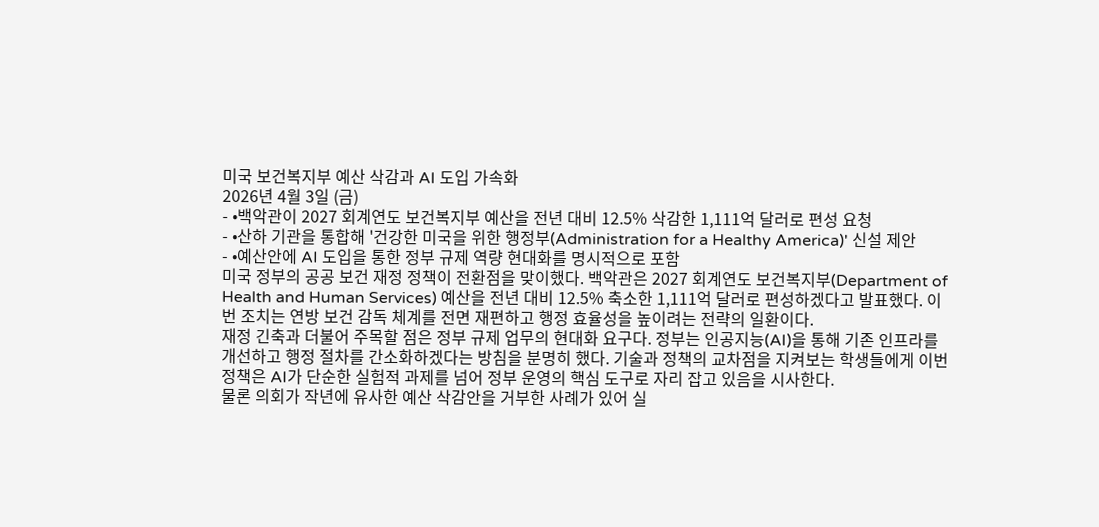미국 보건복지부 예산 삭감과 AI 도입 가속화
2026년 4월 3일 (금)
- •백악관이 2027 회계연도 보건복지부 예산을 전년 대비 12.5% 삭감한 1,111억 달러로 편성 요청
- •산하 기관을 통합해 '건강한 미국을 위한 행정부(Administration for a Healthy America)' 신설 제안
- •예산안에 AI 도입을 통한 정부 규제 역량 현대화를 명시적으로 포함
미국 정부의 공공 보건 재정 정책이 전환점을 맞이했다. 백악관은 2027 회계연도 보건복지부(Department of Health and Human Services) 예산을 전년 대비 12.5% 축소한 1,111억 달러로 편성하겠다고 발표했다. 이번 조치는 연방 보건 감독 체계를 전면 재편하고 행정 효율성을 높이려는 전략의 일환이다.
재정 긴축과 더불어 주목할 점은 정부 규제 업무의 현대화 요구다. 정부는 인공지능(AI)을 통해 기존 인프라를 개선하고 행정 절차를 간소화하겠다는 방침을 분명히 했다. 기술과 정책의 교차점을 지켜보는 학생들에게 이번 정책은 AI가 단순한 실험적 과제를 넘어 정부 운영의 핵심 도구로 자리 잡고 있음을 시사한다.
물론 의회가 작년에 유사한 예산 삭감안을 거부한 사례가 있어 실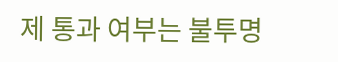제 통과 여부는 불투명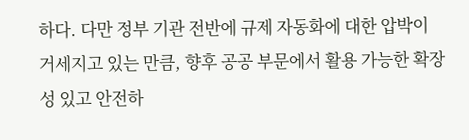하다. 다만 정부 기관 전반에 규제 자동화에 대한 압박이 거세지고 있는 만큼, 향후 공공 부문에서 활용 가능한 확장성 있고 안전하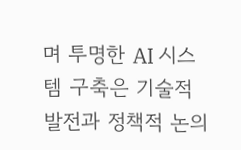며 투명한 AI 시스템 구축은 기술적 발전과 정책적 논의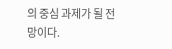의 중심 과제가 될 전망이다.